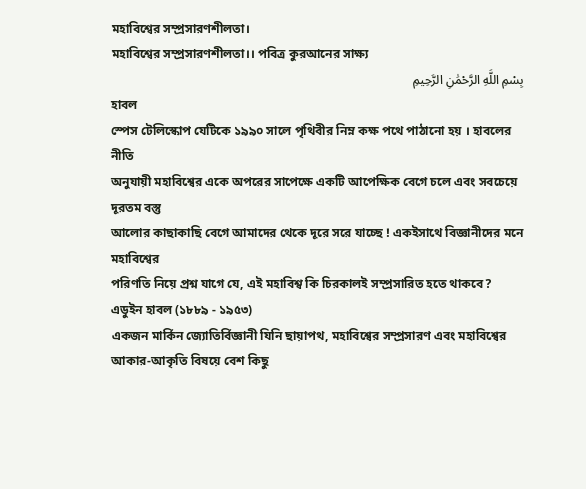মহাবিশ্বের সম্প্রসারণশীলতা।
মহাবিশ্বের সম্প্রসারণশীলতা।। পবিত্র কুরআনের সাক্ষ্য
بِسْمِ اللَّهِ الرَّحْمَٰنِ الرَّحِيمِ
হাবল
স্পেস টেলিস্কোপ যেটিকে ১৯৯০ সালে পৃথিবীর নিম্ন কক্ষ পথে পাঠানো হয় । হাবলের নীতি
অনুযায়ী মহাবিশ্বের একে অপরের সাপেক্ষে একটি আপেক্ষিক বেগে চলে এবং সবচেয়ে দূরতম বস্তু
আলোর কাছাকাছি বেগে আমাদের থেকে দূরে সরে যাচ্ছে ! একইসাথে বিজ্ঞানীদের মনে মহাবিশ্বের
পরিণতি নিয়ে প্রশ্ন যাগে যে, এই মহাবিশ্ব কি চিরকালই সম্প্রসারিত হতে থাকবে?
এডুইন হাবল (১৮৮৯ - ১৯৫৩)
একজন মার্কিন জ্যোতির্বিজ্ঞানী যিনি ছায়াপথ, মহাবিশ্বের সম্প্রসারণ এবং মহাবিশ্বের
আকার-আকৃতি বিষয়ে বেশ কিছু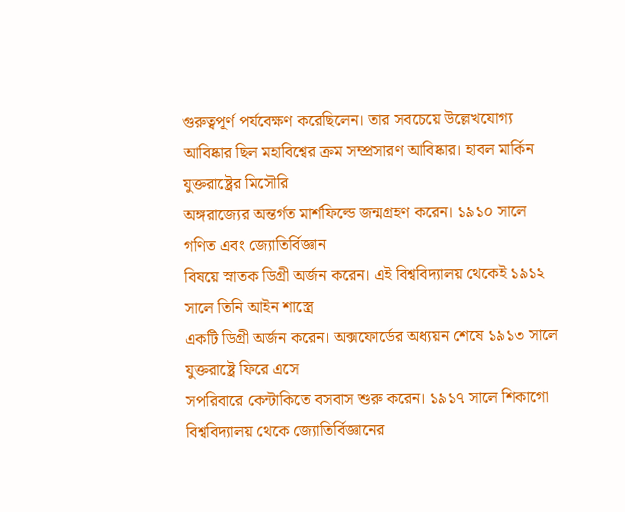গুরুত্বপূর্ণ পর্যবেক্ষণ করেছিলেন। তার সবচেয়ে উল্লেখযোগ্য
আবিষ্কার ছিল মহাবিশ্বের ক্রম সম্প্রসারণ আবিষ্কার। হাবল মার্কিন যুক্তরাষ্ট্রের মিসৌরি
অঙ্গরাজ্যের অন্তর্গত মার্শফিল্ডে জন্মগ্রহণ করেন। ১৯১০ সালে গণিত এবং জ্যোতির্বিজ্ঞান
বিষয়ে স্নাতক ডিগ্রী অর্জন করেন। এই বিশ্ববিদ্যালয় থেকেই ১৯১২ সালে তিনি আইন শাস্ত্রে
একটি ডিগ্রী অর্জন করেন। অক্সফোর্ডের অধ্যয়ন শেষে ১৯১৩ সালে যুক্তরাষ্ট্রে ফিরে এসে
সপরিবারে কেন্টাকিতে বসবাস শুরু করেন। ১৯১৭ সালে শিকাগো বিশ্ববিদ্যালয় থেকে জ্যোতির্বিজ্ঞানের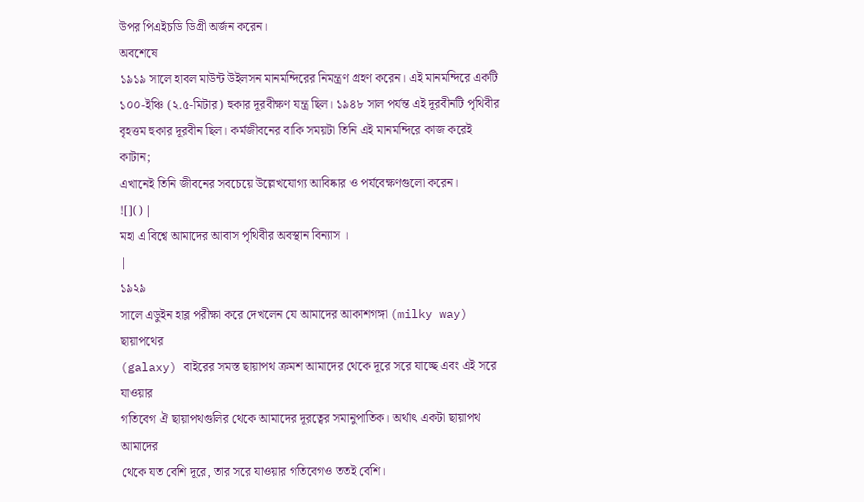উপর পিএইচডি ডিগ্রী অর্জন করেন।
অবশেষে
১৯১৯ সালে হাবল মাউন্ট উইলসন মানমন্দিরের নিমন্ত্রণ গ্রহণ করেন। এই মানমন্দিরে একটি
১০০-ইঞ্চি (২.৫-মিটার) হুকার দূরবীক্ষণ যন্ত্র ছিল। ১৯৪৮ সাল পর্যন্ত এই দূরবীনটি পৃথিবীর
বৃহত্তম হুকার দূরবীন ছিল। কর্মজীবনের বাকি সময়টা তিনি এই মানমন্দিরে কাজ করেই কাটান;
এখানেই তিনি জীবনের সবচেয়ে উল্লেখযোগ্য আবিষ্কার ও পর্যবেক্ষণগুলো করেন।
![]() |
মহা এ বিশ্বে আমাদের আবাস পৃথিবীর অবস্থান বিন্যাস ।
|
১৯২৯
সালে এডুইন হাব্ল পরীক্ষা করে দেখলেন যে আমাদের আকাশগঙ্গা (milky way) ছায়াপথের
(galaxy) বাইরের সমস্ত ছায়াপথ ক্রমশ আমাদের থেকে দূরে সরে যাচ্ছে এবং এই সরে যাওয়ার
গতিবেগ ঐ ছায়াপথগুলির থেকে আমাদের দূরত্বের সমানুপাতিক। অর্থাৎ একটা ছায়াপথ আমাদের
থেকে যত বেশি দূরে, তার সরে যাওয়ার গতিবেগও ততই বেশি।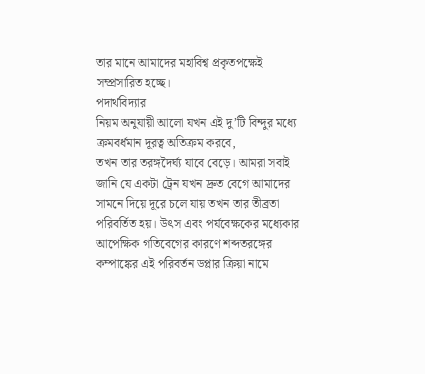তার মানে আমাদের মহাবিশ্ব প্রকৃতপক্ষেই
সম্প্রসারিত হচ্ছে।
পদার্থবিদ্যার
নিয়ম অনুযায়ী আলো যখন এই দু’টি বিন্দুর মধ্যে ক্রমবর্ধমান দূরত্ব অতিক্রম করবে,
তখন তার তরঙ্গদৈর্ঘ্য যাবে বেড়ে। আমরা সবাই জানি যে একটা ট্রেন যখন দ্রুত বেগে আমাদের
সামনে দিয়ে দূরে চলে যায় তখন তার তীব্রতা পরিবর্তিত হয়। উৎস এবং পর্যবেক্ষকের মধ্যেকার
আপেক্ষিক গতিবেগের কারণে শব্দতরঙ্গের কম্পাঙ্কের এই পরিবর্তন ডপ্লার ক্রিয়া নামে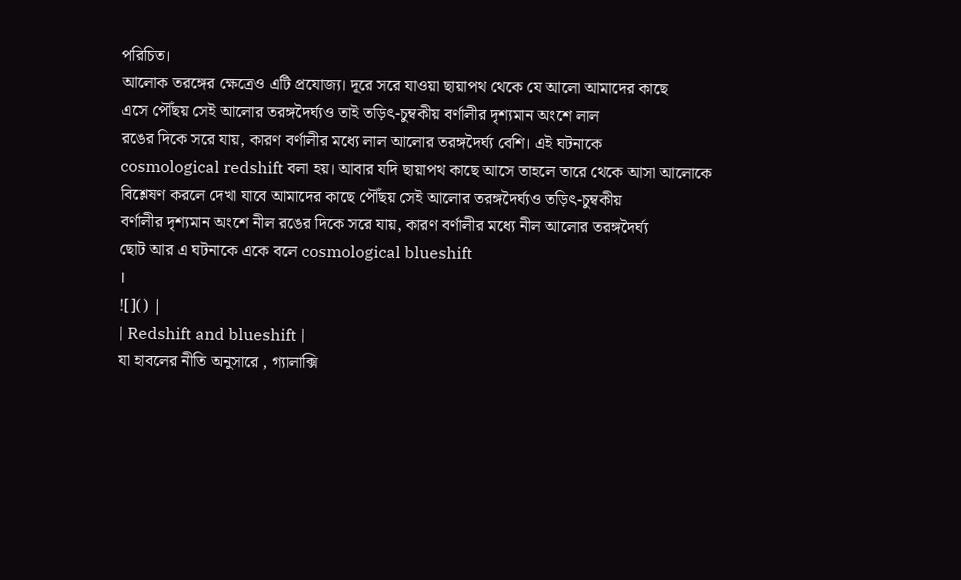পরিচিত।
আলোক তরঙ্গের ক্ষেত্রেও এটি প্রযোজ্য। দূরে সরে যাওয়া ছায়াপথ থেকে যে আলো আমাদের কাছে
এসে পৌঁছয় সেই আলোর তরঙ্গদৈর্ঘ্যও তাই তড়িৎ-চুম্বকীয় বর্ণালীর দৃশ্যমান অংশে লাল
রঙের দিকে সরে যায়, কারণ বর্ণালীর মধ্যে লাল আলোর তরঙ্গদৈর্ঘ্য বেশি। এই ঘটনাকে
cosmological redshift বলা হয়। আবার যদি ছায়াপথ কাছে আসে তাহলে তারে থেকে আসা আলোকে
বিশ্লেষণ করলে দেখা যাবে আমাদের কাছে পৌঁছয় সেই আলোর তরঙ্গদৈর্ঘ্যও তড়িৎ-চুম্বকীয়
বর্ণালীর দৃশ্যমান অংশে নীল রঙের দিকে সরে যায়, কারণ বর্ণালীর মধ্যে নীল আলোর তরঙ্গদৈর্ঘ্য
ছোট আর এ ঘটনাকে একে বলে cosmological blueshift
।
![]() |
| Redshift and blueshift |
যা হাবলের নীতি অনুসারে , গ্যালাক্সি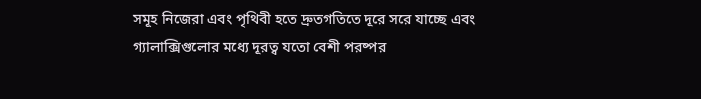সমূহ নিজেরা এবং পৃথিবী হতে দ্রুতগতিতে দূরে সরে যাচ্ছে এবং গ্যালাক্সিগুলোর মধ্যে দূরত্ব যতো বেশী পরষ্পর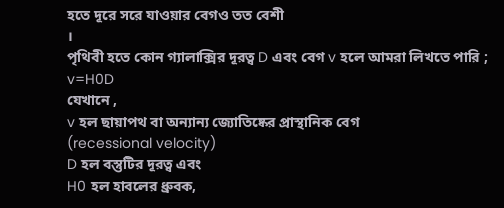হতে দূরে সরে যাওয়ার বেগও তত বেশী
।
পৃথিবী হতে কোন গ্যালাক্সির দূরত্ব D এবং বেগ v হলে আমরা লিখতে পারি ;
v=H0D
যেখানে ,
v হল ছায়াপথ বা অন্যান্য জ্যোতিষ্কের প্রাস্থানিক বেগ
(recessional velocity)
D হল বস্তুটির দূরত্ব এবং
H0 হল হাবলের ধ্রুবক,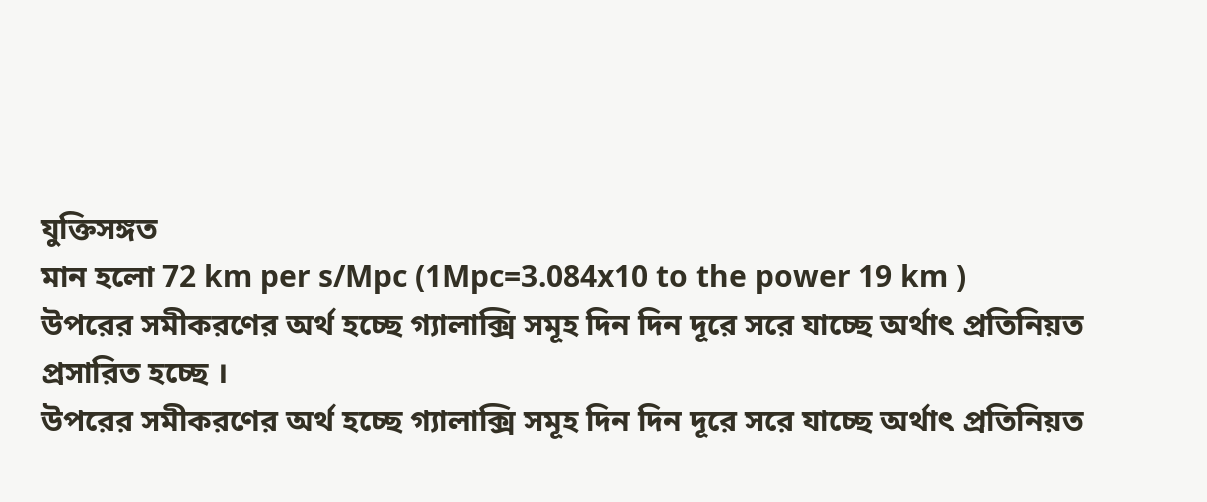যুক্তিসঙ্গত
মান হলো 72 km per s/Mpc (1Mpc=3.084x10 to the power 19 km )
উপরের সমীকরণের অর্থ হচ্ছে গ্যালাক্সি সমূহ দিন দিন দূরে সরে যাচ্ছে অর্থাৎ প্রতিনিয়ত প্রসারিত হচ্ছে ।
উপরের সমীকরণের অর্থ হচ্ছে গ্যালাক্সি সমূহ দিন দিন দূরে সরে যাচ্ছে অর্থাৎ প্রতিনিয়ত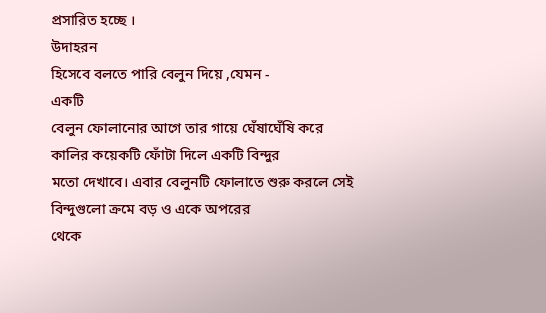প্রসারিত হচ্ছে ।
উদাহরন
হিসেবে বলতে পারি বেলুন দিয়ে ,যেমন -
একটি
বেলুন ফোলানোর আগে তার গায়ে ঘেঁষাঘেঁষি করে কালির কয়েকটি ফোঁটা দিলে একটি বিন্দুর
মতো দেখাবে। এবার বেলুনটি ফোলাতে শুরু করলে সেই বিন্দুগুলো ক্রমে বড় ও একে অপরের
থেকে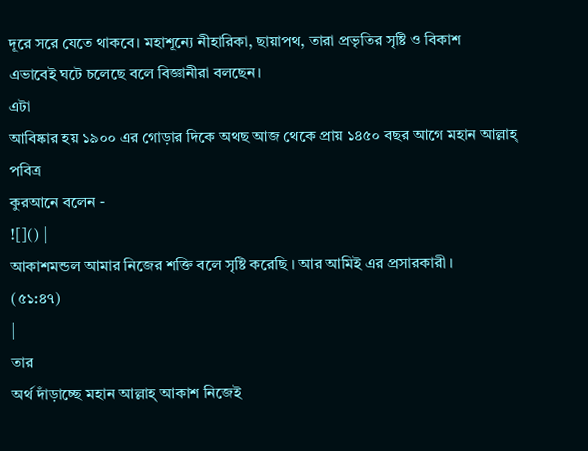দূরে সরে যেতে থাকবে। মহাশূন্যে নীহারিকা, ছায়াপথ, তারা প্রভৃতির সৃষ্টি ও বিকাশ
এভাবেই ঘটে চলেছে বলে বিজ্ঞানীরা বলছেন।
এটা
আবিষ্কার হয় ১৯০০ এর গোড়ার দিকে অথছ আজ থেকে প্রায় ১৪৫০ বছর আগে মহান আল্লাহ্ পবিত্র
কুরআনে বলেন -
![]() |
আকাশমন্ডল আমার নিজের শক্তি বলে সৃষ্টি করেছি । আর আমিই এর প্রসারকারী ।
(৫১:৪৭)
|
তার
অর্থ দাঁড়াচ্ছে মহান আল্লাহ্ আকাশ নিজেই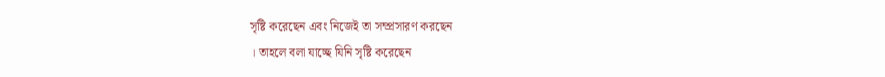সৃষ্টি করেছেন এবং নিজেই তা সম্প্রসারণ করছেন
। তাহলে বলা যাচ্ছে যিনি সৃষ্টি করেছেন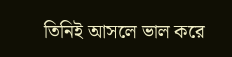তিনিই আসলে ভাল করে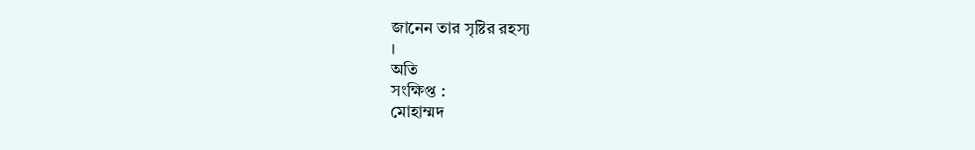জানেন তার সৃষ্টির রহস্য
।
অতি
সংক্ষিপ্ত :
মোহাম্মদ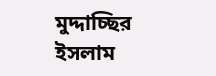মুদ্দাচ্ছির ইসলাম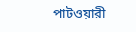পাটওয়ারী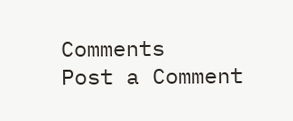Comments
Post a Comment